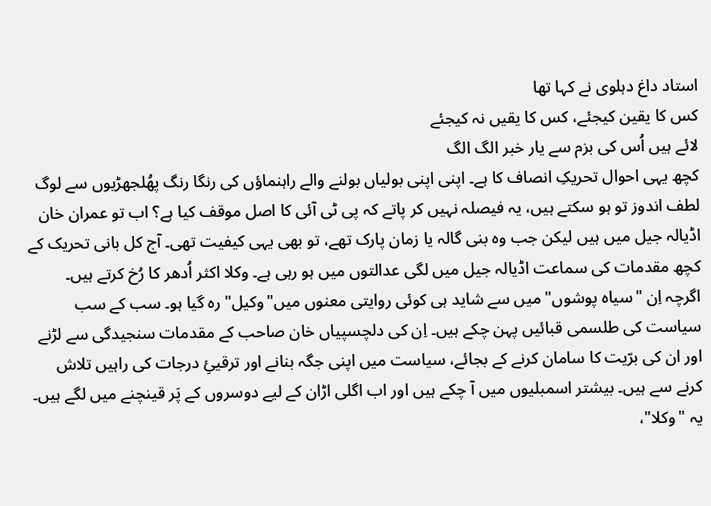استاد داغ دہلوی نے کہا تھا
کس کا یقین کیجئے، کس کا یقیں نہ کیجئے
لائے ہیں اُس کی بزم سے یار خبر الگ الگ
کچھ یہی احوال تحریکِ انصاف کا ہے۔ اپنی اپنی بولیاں بولنے والے راہنماؤں کی رنگا رنگ پھُلجھڑیوں سے لوگ لطف اندوز تو ہو سکتے ہیں، یہ فیصلہ نہیں کر پاتے کہ پی ٹی آئی کا اصل موقف کیا ہے؟ اب تو عمران خان اڈیالہ جیل میں ہیں لیکن جب وہ بنی گالہ یا زمان پارک تھے، تو بھی یہی کیفیت تھی۔ آج کل بانی تحریک کے کچھ مقدمات کی سماعت اڈیالہ جیل میں لگی عدالتوں میں ہو رہی ہے۔ وکلا اکثر اُدھر کا رُخ کرتے ہیں۔ اگرچہ اِن "سیاہ پوشوں" میں سے شاید ہی کوئی روایتی معنوں میں"وکیل" رہ گیا ہو۔ سب کے سب سیاست کی طلسمی قبائیں پہن چکے ہیں۔ اِن کی دلچسپیاں خان صاحب کے مقدمات سنجیدگی سے لڑنے اور ان کی برّیت کا سامان کرنے کے بجائے، سیاست میں اپنی جگہ بنانے اور ترقیئِ درجات کی راہیں تلاش کرنے سے ہیں۔ بیشتر اسمبلیوں میں آ چکے ہیں اور اب اگلی اڑان کے لیے دوسروں کے پَر قینچنے میں لگے ہیں۔
یہ "وکلا"،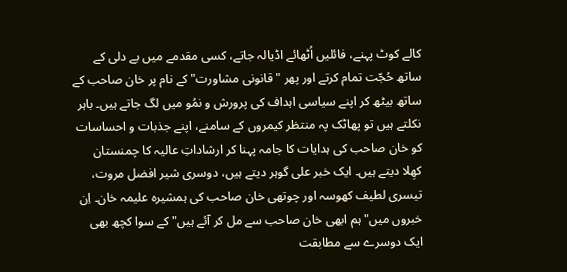کالے کوٹ پہنے، فائلیں اُٹھائے اڈیالہ جاتے، کسی مقدمے میں بے دلی کے ساتھ حُجّت تمام کرتے اور پھر "قانونی مشاورت" کے نام پر خان صاحب کے ساتھ بیٹھ کر اپنے سیاسی اہداف کی پرورش و نمُو میں لگ جاتے ہیں۔ باہر نکلتے ہیں تو پھاٹک پہ منتظر کیمروں کے سامنے، اپنے جذبات و احساسات کو خان صاحب کی ہدایات کا جامہ پہنا کر ارشاداتِ عالیہ کا چمنستان کھِلا دیتے ہیں۔ ایک خبر علی گوہر دیتے ہیں، دوسری شیر افضل مروت، تیسری لطیف کھوسہ اور چوتھی خان صاحب کی ہمشیرہ علیمہ خان۔ اِن خبروں میں"ہم ابھی خان صاحب سے مل کر آئے ہیں" کے سوا کچھ بھی ایک دوسرے سے مطابقت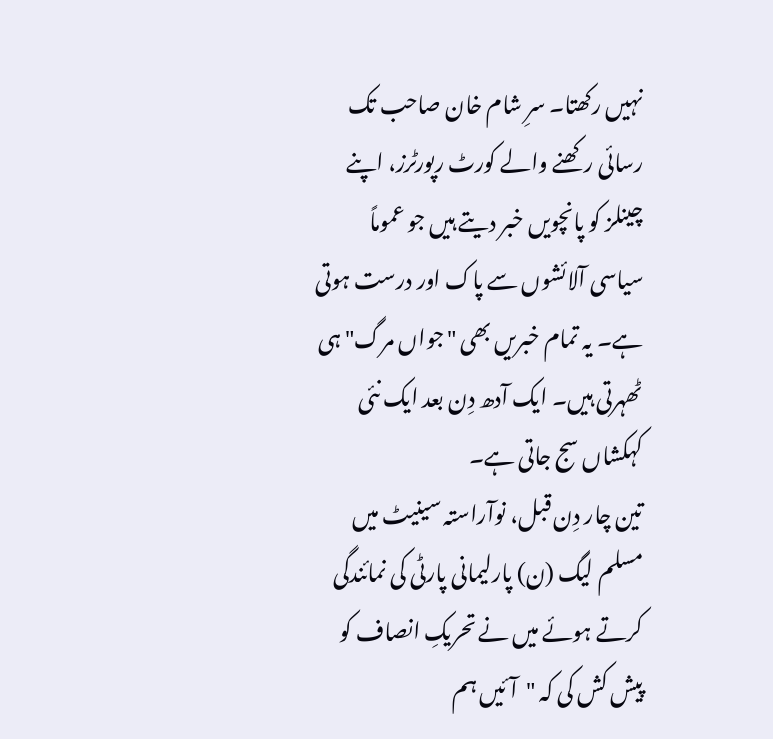نہیں رکھتا۔ سرِ شام خان صاحب تک رسائی رکھنے والے کورٹ رپورٹرز، اپنے چینلز کو پانچویں خبر دیتے ہیں جو عموماً سیاسی آلائشوں سے پاک اور درست ہوتی ہے۔ یہ تمام خبریں بھی "جواں مرگ" ہی ٹھہرتی ہیں۔ ایک آدھ دِن بعد ایک نئی کہکشاں سج جاتی ہے۔
تین چار دِن قبل، نوآراستہ سینیٹ میں مسلم لیگ (ن) پارلیمانی پارٹی کی نمائندگی کرتے ہوئے میں نے تحریکِ انصاف کو پیش کش کی کہ "آئیں ہم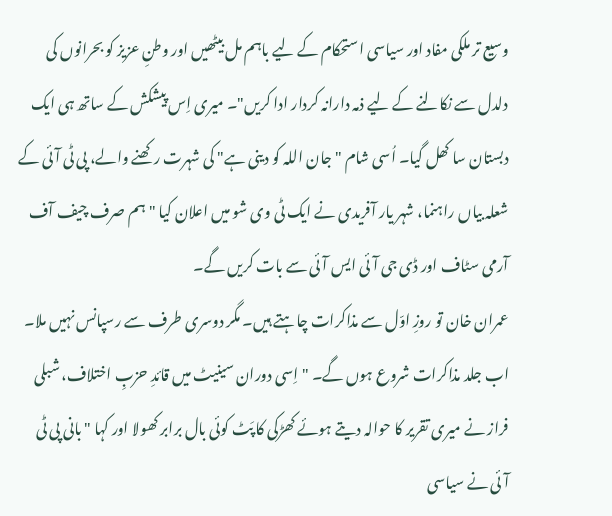وسیع تر ملکی مفاد اور سیاسی استحکام کے لیے باہم مل بیٹھیں اور وطنِ عزیز کو بحرانوں کی دلدل سے نکالنے کے لیے ذمہ دارانہ کردار ادا کریں"۔ میری اِس پیشکش کے ساتھ ہی ایک دبستان سا کھل گیا۔ اُسی شام "جان اللہ کو دینی ہے" کی شہرت رکھنے والے، پی ٹی آئی کے شعلہ بیاں راہنما، شہر یار آفریدی نے ایک ٹی وی شو میں اعلان کیا "ہم صرف چیف آف آرمی سٹاف اور ڈی جی آئی ایس آئی سے بات کریں گے۔
عمران خان تو روزِ اوّل سے مذاکرات چاہتے ہیں۔ مگر دوسری طرف سے رسپانس نہیں ملا۔ اب جلد مذاکرات شروع ہوں گے۔ "اِسی دوران سینیٹ میں قائدِ حزبِ اختلاف، شبلی فراز نے میری تقریر کا حوالہ دیتے ہوئے کھڑکی کا پَٹ کوئی بال برابر کھولا اور کہا "بانی پی ٹی آئی نے سیاسی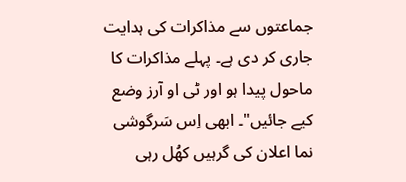جماعتوں سے مذاکرات کی ہدایت جاری کر دی ہے۔ پہلے مذاکرات کا ماحول پیدا ہو اور ٹی او آرز وضع کیے جائیں"۔ ابھی اِس سَرگوشی نما اعلان کی گرہیں کھُل رہی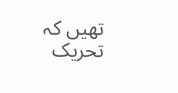تھیں کہ تحریک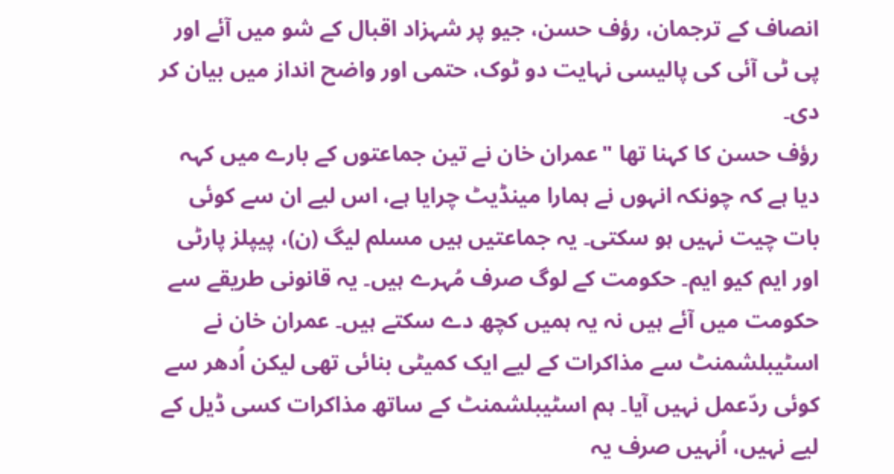انصاف کے ترجمان، رؤف حسن، جیو پر شہزاد اقبال کے شو میں آئے اور پی ٹی آئی کی پالیسی نہایت دو ٹوک، حتمی اور واضح انداز میں بیان کر دی۔
رؤف حسن کا کہنا تھا "عمران خان نے تین جماعتوں کے بارے میں کہہ دیا ہے کہ چونکہ انہوں نے ہمارا مینڈیٹ چرایا ہے، اس لیے ان سے کوئی بات چیت نہیں ہو سکتی۔ یہ جماعتیں ہیں مسلم لیگ (ن)، پیپلز پارٹی اور ایم کیو ایم۔ حکومت کے لوگ صرف مُہرے ہیں۔ یہ قانونی طریقے سے حکومت میں آئے ہیں نہ یہ ہمیں کچھ دے سکتے ہیں۔ عمران خان نے اسٹیبلشمنٹ سے مذاکرات کے لیے ایک کمیٹی بنائی تھی لیکن اُدھر سے کوئی ردّعمل نہیں آیا۔ ہم اسٹیبلشمنٹ کے ساتھ مذاکرات کسی ڈیل کے لیے نہیں، اُنہیں صرف یہ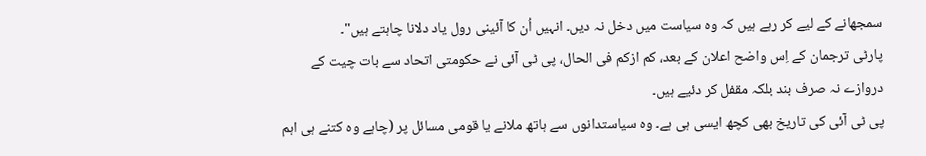سمجھانے کے لیے کر رہے ہیں کہ وہ سیاست میں دخل نہ دیں۔ انہیں اُن کا آئینی رول یاد دلانا چاہتے ہیں"۔
پارٹی ترجمان کے اِس واضح اعلان کے بعد، کم ازکم فی الحال، پی ٹی آئی نے حکومتی اتحاد سے بات چیت کے دروازے نہ صرف بند بلکہ مقفل کر دئیے ہیں۔
پی ٹی آئی کی تاریخ بھی کچھ ایسی ہی ہے۔ وہ سیاستدانوں سے ہاتھ ملانے یا قومی مسائل پر (چاہے وہ کتنے ہی اہم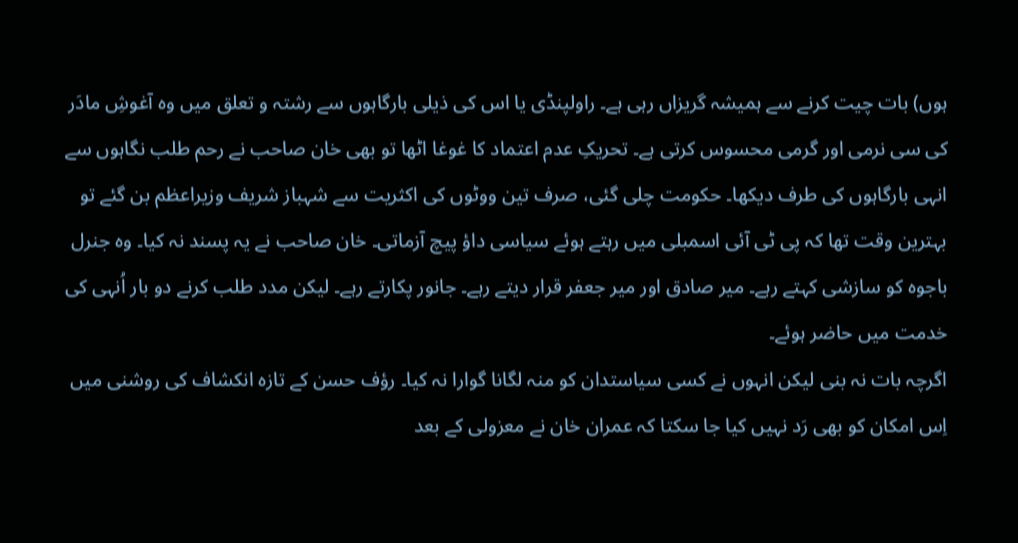ہوں) بات چیت کرنے سے ہمیشہ گریزاں رہی ہے۔ راولپنڈی یا اس کی ذیلی بارگاہوں سے رشتہ و تعلق میں وہ آغوشِ مادَر کی سی نرمی اور گرمی محسوس کرتی ہے۔ تحریکِ عدم اعتماد کا غوغا اٹھا تو بھی خان صاحب نے رحم طلب نگاہوں سے انہی بارگاہوں کی طرف دیکھا۔ حکومت چلی گئی، صرف تین ووٹوں کی اکثریت سے شہباز شریف وزیراعظم بن گئے تو بہترین وقت تھا کہ پی ٹی آئی اسمبلی میں رہتے ہوئے سیاسی داؤ پیچ آزماتی۔ خان صاحب نے یہ پسند نہ کیا۔ وہ جنرل باجوہ کو سازشی کہتے رہے۔ میر صادق اور میر جعفر قرار دیتے رہے۔ جانور پکارتے رہے۔ لیکن مدد طلب کرنے دو بار اُنہی کی خدمت میں حاضر ہوئے۔
اگرچہ بات نہ بنی لیکن انہوں نے کسی سیاستدان کو منہ لگانا گوارا نہ کیا۔ رؤف حسن کے تازہ انکشاف کی روشنی میں اِس امکان کو بھی رَد نہیں کیا جا سکتا کہ عمران خان نے معزولی کے بعد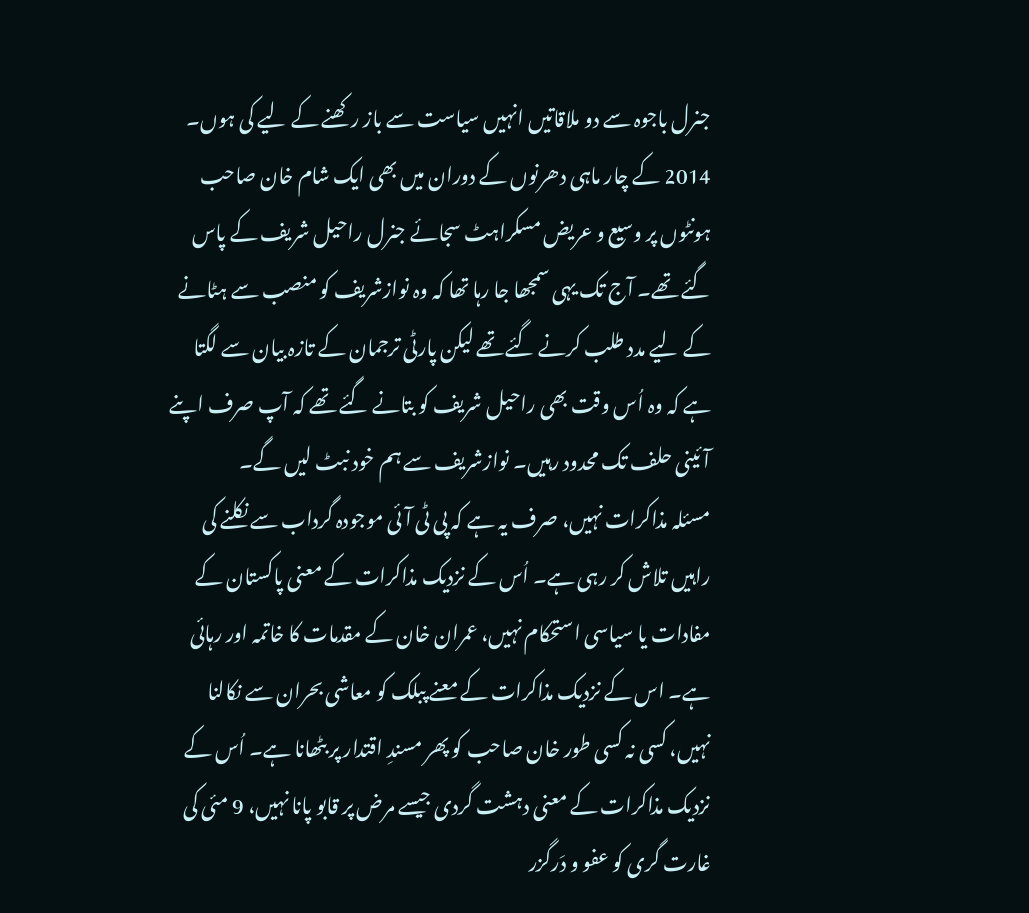جنرل باجوہ سے دو ملاقاتیں انہیں سیاست سے باز رکھنے کے لیے کی ہوں۔ 2014 کے چار ماہی دھرنوں کے دوران میں بھی ایک شام خان صاحب ہونٹوں پر وسیع و عریض مسکراہٹ سجائے جنرل راحیل شریف کے پاس گئے تھے۔ آج تک یہی سمجھا جا رہا تھا کہ وہ نوازشریف کو منصب سے ہٹانے کے لیے مدد طلب کرنے گئے تھے لیکن پارٹی ترجمان کے تازہ بیان سے لگتا ہے کہ وہ اُس وقت بھی راحیل شریف کو بتانے گئے تھے کہ آپ صرف اپنے آئینی حلف تک محدود رہیں۔ نوازشریف سے ہم خود نبٹ لیں گے۔
مسئلہ مذاکرات نہیں، صرف یہ ہے کہ پی ٹی آئی موجودہ گرداب سے نکلنے کی راہیں تلاش کر رہی ہے۔ اُس کے نزدیک مذاکرات کے معنی پاکستان کے مفادات یا سیاسی استحکام نہیں، عمران خان کے مقدمات کا خاتمہ اور رہائی ہے۔ اس کے نزدیک مذاکرات کے معنے پبلک کو معاشی بحران سے نکالنا نہیں، کسی نہ کسی طور خان صاحب کو پھر مسندِ اقتدار پر بٹھانا ہے۔ اُس کے نزدیک مذاکرات کے معنی دہشت گردی جیسے مرض پر قابو پانا نہیں، 9 مئی کی غارت گری کو عفو و دَرگزر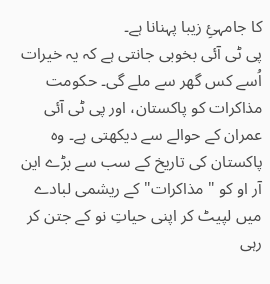کا جامہئِ زیبا پہنانا ہے۔
پی ٹی آئی بخوبی جانتی ہے کہ یہ خیرات اُسے کس گھر سے ملے گی۔ حکومت مذاکرات کو پاکستان، اور پی ٹی آئی عمران کے حوالے سے دیکھتی ہے۔ وہ پاکستان کی تاریخ کے سب سے بڑے این آر او کو "مذاکرات" کے ریشمی لبادے میں لپیٹ کر اپنی حیاتِ نو کے جتن کر رہی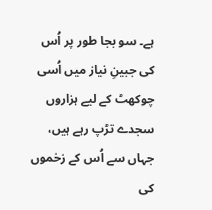ہے۔ سو بجا طور پر اُس کی جبینِ نیاز میں اُسی چوکھٹ کے لیے ہزاروں سجدے تڑپ رہے ہیں، جہاں سے اُس کے زخموں کی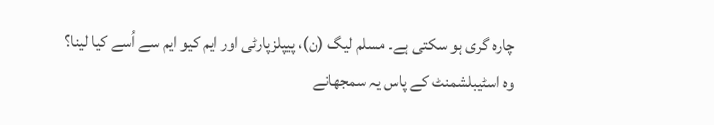چارہ گری ہو سکتی ہے۔ مسلم لیگ (ن)، پیپلزپارٹی اور ایم کیو ایم سے اُسے کیا لینا؟
وہ اسٹیبلشمنٹ کے پاس یہ سمجھانے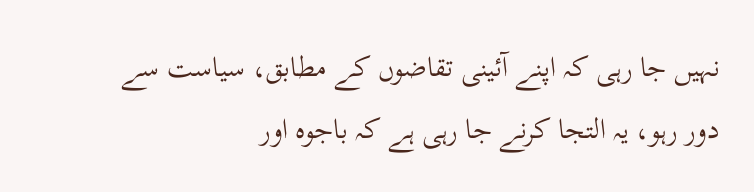نہیں جا رہی کہ اپنے آئینی تقاضوں کے مطابق، سیاست سے دور رہو، یہ التجا کرنے جا رہی ہے کہ باجوہ اور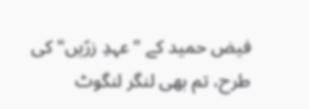فیض حمید کے "عہدِ زرّیں" کی طرح، تم بھی لنگر لنگوٹ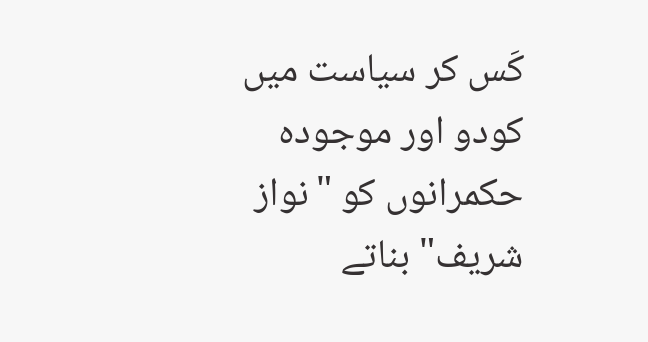کَس کر سیاست میں کودو اور موجودہ حکمرانوں کو "نواز شریف" بناتے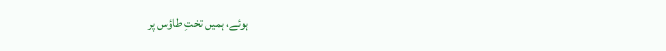ہوئے، ہمیں تختِ طاؤس پر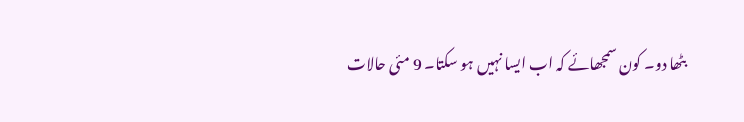بٹھا دو۔ کون سمجھائے کہ اب ایسا نہیں ہو سکتا۔ 9 مئی حالات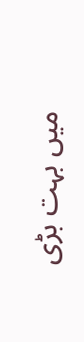میں بہت بڑی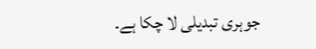جوہری تبدیلی لا چکا ہے۔